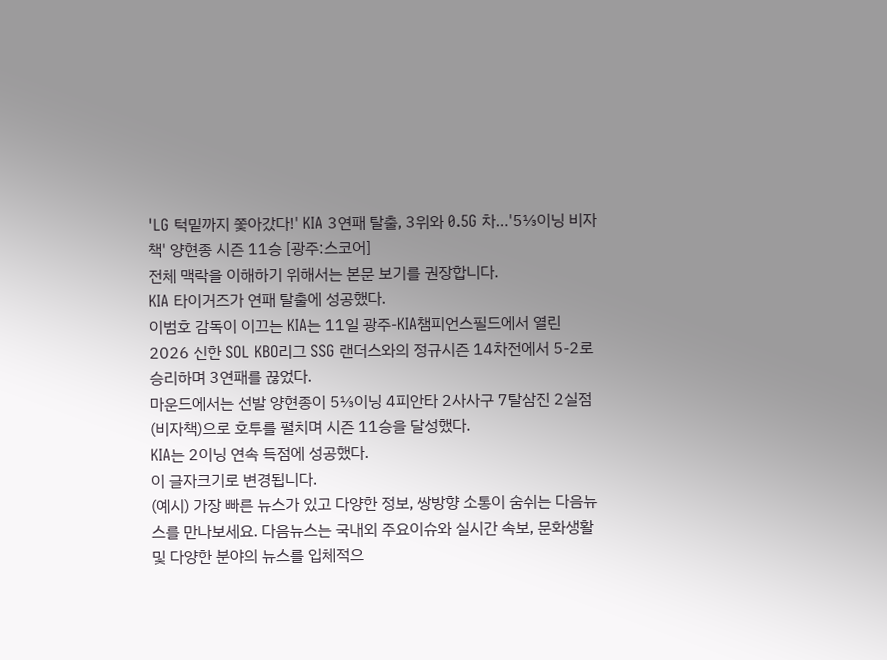'LG 턱밑까지 쫓아갔다!' KIA 3연패 탈출, 3위와 0.5G 차…'5⅓이닝 비자책' 양현종 시즌 11승 [광주:스코어]
전체 맥락을 이해하기 위해서는 본문 보기를 권장합니다.
KIA 타이거즈가 연패 탈출에 성공했다.
이범호 감독이 이끄는 KIA는 11일 광주-KIA챔피언스필드에서 열린 2026 신한 SOL KBO리그 SSG 랜더스와의 정규시즌 14차전에서 5-2로 승리하며 3연패를 끊었다.
마운드에서는 선발 양현종이 5⅓이닝 4피안타 2사사구 7탈삼진 2실점(비자책)으로 호투를 펼치며 시즌 11승을 달성했다.
KIA는 2이닝 연속 득점에 성공했다.
이 글자크기로 변경됩니다.
(예시) 가장 빠른 뉴스가 있고 다양한 정보, 쌍방향 소통이 숨쉬는 다음뉴스를 만나보세요. 다음뉴스는 국내외 주요이슈와 실시간 속보, 문화생활 및 다양한 분야의 뉴스를 입체적으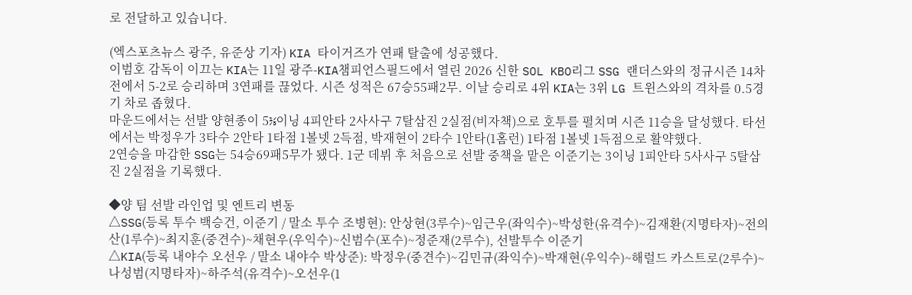로 전달하고 있습니다.

(엑스포츠뉴스 광주, 유준상 기자) KIA 타이거즈가 연패 탈출에 성공했다.
이범호 감독이 이끄는 KIA는 11일 광주-KIA챔피언스필드에서 열린 2026 신한 SOL KBO리그 SSG 랜더스와의 정규시즌 14차전에서 5-2로 승리하며 3연패를 끊었다. 시즌 성적은 67승55패2무. 이날 승리로 4위 KIA는 3위 LG 트윈스와의 격차를 0.5경기 차로 좁혔다.
마운드에서는 선발 양현종이 5⅓이닝 4피안타 2사사구 7탈삼진 2실점(비자책)으로 호투를 펼치며 시즌 11승을 달성했다. 타선에서는 박정우가 3타수 2안타 1타점 1볼넷 2득점, 박재현이 2타수 1안타(1홈런) 1타점 1볼넷 1득점으로 활약했다.
2연승을 마감한 SSG는 54승69패5무가 됐다. 1군 데뷔 후 처음으로 선발 중책을 맡은 이준기는 3이닝 1피안타 5사사구 5탈삼진 2실점을 기록했다.

◆양 팀 선발 라인업 및 엔트리 변동
△SSG(등록 투수 백승건, 이준기 / 말소 투수 조병현): 안상현(3루수)~임근우(좌익수)~박성한(유격수)~김재환(지명타자)~전의산(1루수)~최지훈(중견수)~채현우(우익수)~신범수(포수)~정준재(2루수), 선발투수 이준기
△KIA(등록 내야수 오선우 / 말소 내야수 박상준): 박정우(중견수)~김민규(좌익수)~박재현(우익수)~해럴드 카스트로(2루수)~나성범(지명타자)~하주석(유격수)~오선우(1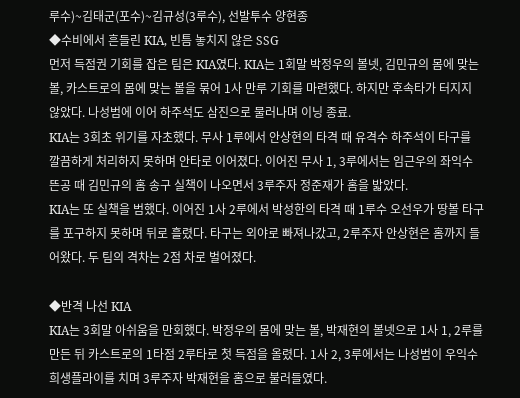루수)~김태군(포수)~김규성(3루수), 선발투수 양현종
◆수비에서 흔들린 KIA, 빈틈 놓치지 않은 SSG
먼저 득점권 기회를 잡은 팀은 KIA였다. KIA는 1회말 박정우의 볼넷, 김민규의 몸에 맞는 볼, 카스트로의 몸에 맞는 볼을 묶어 1사 만루 기회를 마련했다. 하지만 후속타가 터지지 않았다. 나성범에 이어 하주석도 삼진으로 물러나며 이닝 종료.
KIA는 3회초 위기를 자초했다. 무사 1루에서 안상현의 타격 때 유격수 하주석이 타구를 깔끔하게 처리하지 못하며 안타로 이어졌다. 이어진 무사 1, 3루에서는 임근우의 좌익수 뜬공 때 김민규의 홈 송구 실책이 나오면서 3루주자 정준재가 홈을 밟았다.
KIA는 또 실책을 범했다. 이어진 1사 2루에서 박성한의 타격 때 1루수 오선우가 땅볼 타구를 포구하지 못하며 뒤로 흘렸다. 타구는 외야로 빠져나갔고, 2루주자 안상현은 홈까지 들어왔다. 두 팀의 격차는 2점 차로 벌어졌다.

◆반격 나선 KIA
KIA는 3회말 아쉬움을 만회했다. 박정우의 몸에 맞는 볼, 박재현의 볼넷으로 1사 1, 2루를 만든 뒤 카스트로의 1타점 2루타로 첫 득점을 올렸다. 1사 2, 3루에서는 나성범이 우익수 희생플라이를 치며 3루주자 박재현을 홈으로 불러들였다.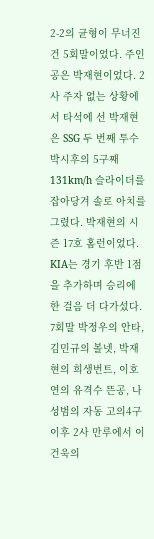2-2의 균형이 무너진 건 5회말이었다. 주인공은 박재현이었다. 2사 주자 없는 상황에서 타석에 선 박재현은 SSG 두 번째 투수 박시후의 5구째 131km/h 슬라이더를 잡아당겨 솔로 아치를 그렸다. 박재현의 시즌 17호 홈런이었다.
KIA는 경기 후반 1점을 추가하며 승리에 한 걸음 더 다가섰다. 7회말 박정우의 안타, 김민규의 볼넷, 박재현의 희생번트, 이호연의 유격수 뜬공, 나성범의 자동 고의4구 이후 2사 만루에서 이건욱의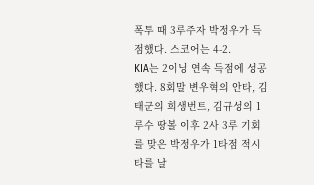폭투 때 3루주자 박정우가 득점했다. 스코어는 4-2.
KIA는 2이닝 연속 득점에 성공했다. 8회말 변우혁의 안타, 김태군의 희생번트, 김규성의 1루수 땅볼 이후 2사 3루 기회를 맞은 박정우가 1타점 적시타를 날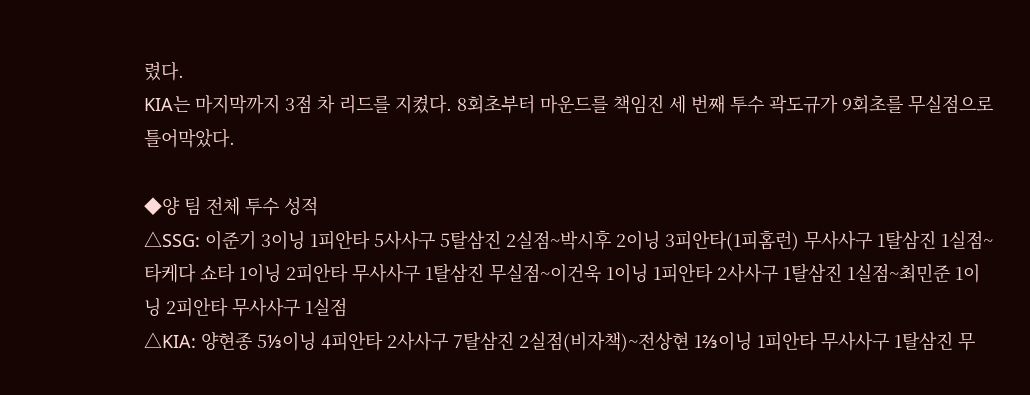렸다.
KIA는 마지막까지 3점 차 리드를 지켰다. 8회초부터 마운드를 책임진 세 번째 투수 곽도규가 9회초를 무실점으로 틀어막았다.

◆양 팀 전체 투수 성적
△SSG: 이준기 3이닝 1피안타 5사사구 5탈삼진 2실점~박시후 2이닝 3피안타(1피홈런) 무사사구 1탈삼진 1실점~타케다 쇼타 1이닝 2피안타 무사사구 1탈삼진 무실점~이건욱 1이닝 1피안타 2사사구 1탈삼진 1실점~최민준 1이닝 2피안타 무사사구 1실점
△KIA: 양현종 5⅓이닝 4피안타 2사사구 7탈삼진 2실점(비자책)~전상현 1⅔이닝 1피안타 무사사구 1탈삼진 무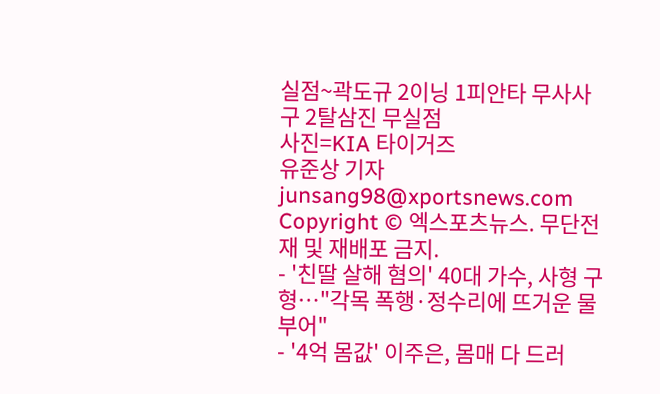실점~곽도규 2이닝 1피안타 무사사구 2탈삼진 무실점
사진=KIA 타이거즈
유준상 기자 junsang98@xportsnews.com
Copyright © 엑스포츠뉴스. 무단전재 및 재배포 금지.
- '친딸 살해 혐의' 40대 가수, 사형 구형…"각목 폭행·정수리에 뜨거운 물 부어"
- '4억 몸값' 이주은, 몸매 다 드러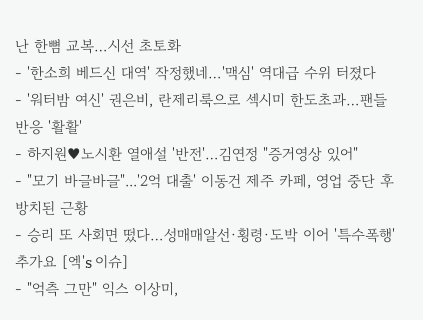난 한뼘 교복…시선 초토화
- '한소희 베드신 대역' 작정했네…'맥심' 역대급 수위 터졌다
- '워터밤 여신' 권은비, 란제리룩으로 섹시미 한도초과…팬들 반응 '활활'
- 하지원♥노시환 열애설 '반전'…김연정 "증거영상 있어"
- "모기 바글바글"...'2억 대출' 이동건 제주 카페, 영업 중단 후 방치된 근황
- 승리 또 사회면 떴다…성매매알선·횡령·도박 이어 '특수폭행' 추가요 [엑's 이슈]
- "억측 그만" 익스 이상미,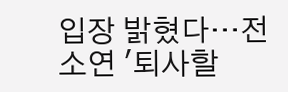입장 밝혔다…전소연 '퇴사할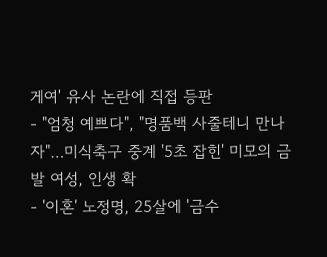게여' 유사 논란에 직접 등판
- "엄청 예쁘다", "명품백 사줄테니 만나자"…미식축구 중계 '5초 잡힌' 미모의 금발 여성, 인생 확
- '이혼' 노정명, 25살에 '금수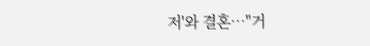저'와 결혼…"거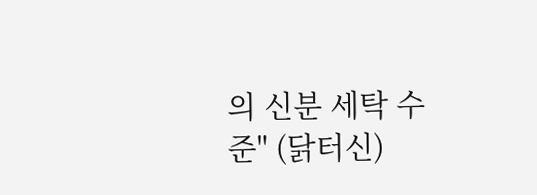의 신분 세탁 수준" (닭터신)